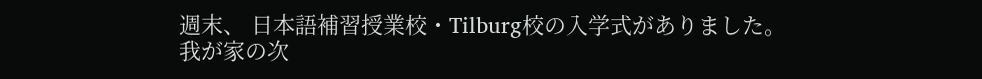週末、 日本語補習授業校・Tilburg校の入学式がありました。
我が家の次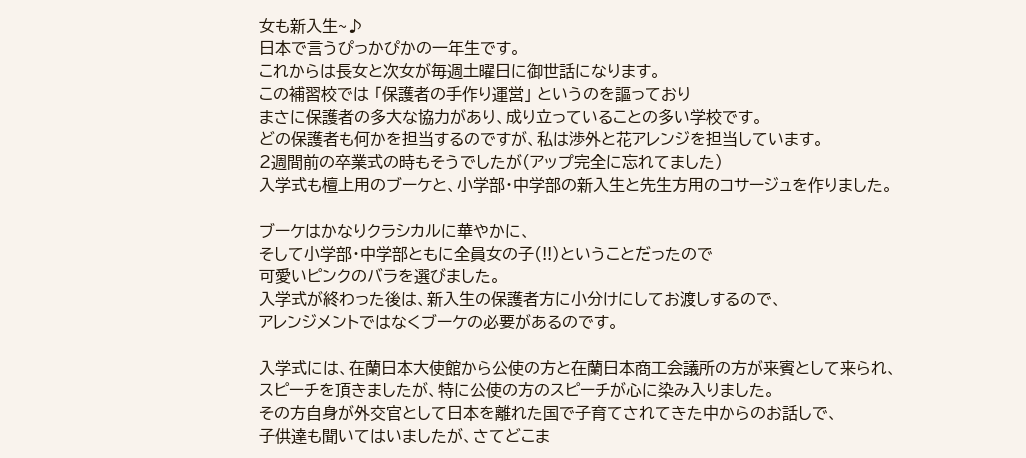女も新入生~♪
日本で言うぴっかぴかの一年生です。
これからは長女と次女が毎週土曜日に御世話になります。
この補習校では 「保護者の手作り運営」 というのを謳っており
まさに保護者の多大な協力があり、成り立っていることの多い学校です。
どの保護者も何かを担当するのですが、私は渉外と花アレンジを担当しています。
2週間前の卒業式の時もそうでしたが(アップ完全に忘れてました)
入学式も檀上用のブーケと、小学部・中学部の新入生と先生方用のコサージュを作りました。

ブーケはかなりクラシカルに華やかに、
そして小学部・中学部ともに全員女の子(!!)ということだったので
可愛いピンクのバラを選びました。
入学式が終わった後は、新入生の保護者方に小分けにしてお渡しするので、
アレンジメントではなくブーケの必要があるのです。

入学式には、在蘭日本大使館から公使の方と在蘭日本商工会議所の方が来賓として来られ、
スピーチを頂きましたが、特に公使の方のスピーチが心に染み入りました。
その方自身が外交官として日本を離れた国で子育てされてきた中からのお話しで、
子供達も聞いてはいましたが、さてどこま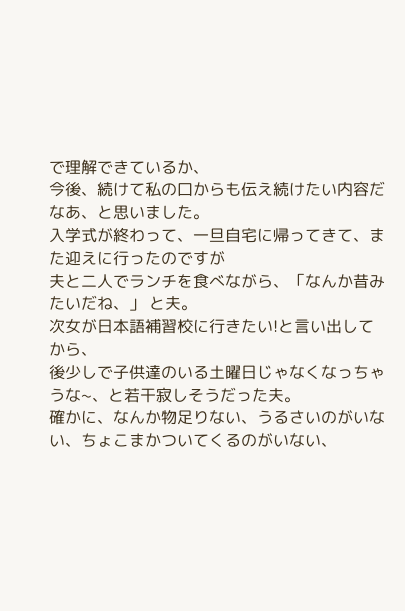で理解できているか、
今後、続けて私の口からも伝え続けたい内容だなあ、と思いました。
入学式が終わって、一旦自宅に帰ってきて、また迎えに行ったのですが
夫と二人でランチを食べながら、「なんか昔みたいだね、」 と夫。
次女が日本語補習校に行きたい!と言い出してから、
後少しで子供達のいる土曜日じゃなくなっちゃうな~、と若干寂しそうだった夫。
確かに、なんか物足りない、うるさいのがいない、ちょこまかついてくるのがいない、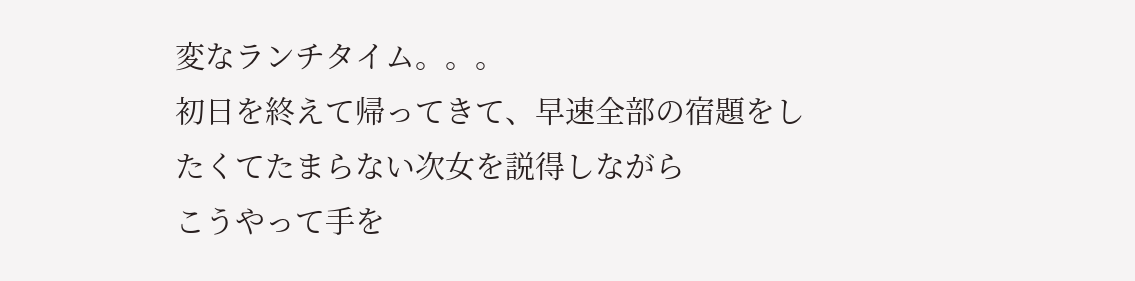変なランチタイム。。。
初日を終えて帰ってきて、早速全部の宿題をしたくてたまらない次女を説得しながら
こうやって手を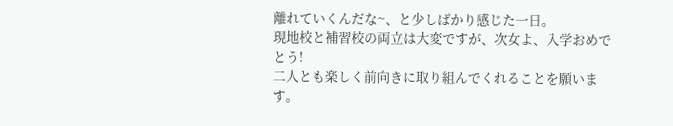離れていくんだな~、と少しばかり感じた一日。
現地校と補習校の両立は大変ですが、次女よ、入学おめでとう!
二人とも楽しく前向きに取り組んでくれることを願います。